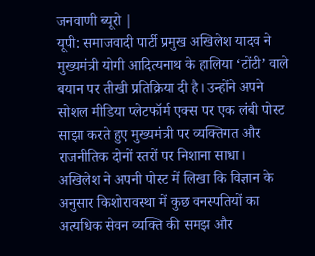जनवाणी ब्यूरो |
यूपी: समाजवादी पार्टी प्रमुख अखिलेश यादव ने मुख्यमंत्री योगी आदित्यनाथ के हालिया ‘टोंटी’ वाले बयान पर तीखी प्रतिक्रिया दी है। उन्होंने अपने सोशल मीडिया प्लेटफॉर्म एक्स पर एक लंबी पोस्ट साझा करते हुए मुख्यमंत्री पर व्यक्तिगत और राजनीतिक दोनों स्तरों पर निशाना साधा।
अखिलेश ने अपनी पोस्ट में लिखा कि विज्ञान के अनुसार किशोरावस्था में कुछ वनस्पतियों का अत्यधिक सेवन व्यक्ति की समझ और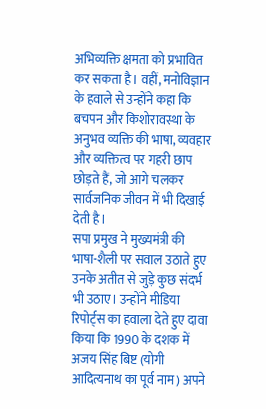अभिव्यक्ति क्षमता को प्रभावित कर सकता है। वहीं, मनोविज्ञान के हवाले से उन्होंने कहा कि बचपन और किशोरावस्था के अनुभव व्यक्ति की भाषा, व्यवहार और व्यक्तित्व पर गहरी छाप छोड़ते हैं, जो आगे चलकर सार्वजनिक जीवन में भी दिखाई देती है।
सपा प्रमुख ने मुख्यमंत्री की भाषा-शैली पर सवाल उठाते हुए उनके अतीत से जुड़े कुछ संदर्भ भी उठाए। उन्होंने मीडिया रिपोर्ट्स का हवाला देते हुए दावा किया कि 1990 के दशक में अजय सिंह बिष्ट (योगी आदित्यनाथ का पूर्व नाम) अपने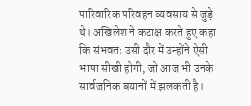पारिवारिक परिवहन व्यवसाय से जुड़े थे। अखिलेश ने कटाक्ष करते हुए कहा कि संभवतः उसी दौर में उन्होंने ऐसी भाषा सीखी होगी, जो आज भी उनके सार्वजनिक बयानों में झलकती है।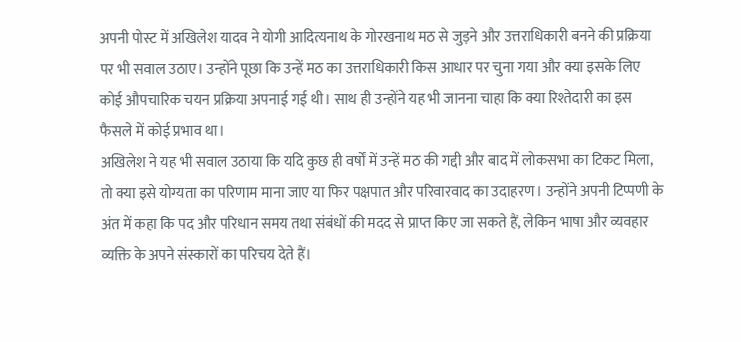अपनी पोस्ट में अखिलेश यादव ने योगी आदित्यनाथ के गोरखनाथ मठ से जुड़ने और उत्तराधिकारी बनने की प्रक्रिया पर भी सवाल उठाए। उन्होंने पूछा कि उन्हें मठ का उत्तराधिकारी किस आधार पर चुना गया और क्या इसके लिए कोई औपचारिक चयन प्रक्रिया अपनाई गई थी। साथ ही उन्होंने यह भी जानना चाहा कि क्या रिश्तेदारी का इस फैसले में कोई प्रभाव था।
अखिलेश ने यह भी सवाल उठाया कि यदि कुछ ही वर्षों में उन्हें मठ की गद्दी और बाद में लोकसभा का टिकट मिला, तो क्या इसे योग्यता का परिणाम माना जाए या फिर पक्षपात और परिवारवाद का उदाहरण। उन्होंने अपनी टिप्पणी के अंत में कहा कि पद और परिधान समय तथा संबंधों की मदद से प्राप्त किए जा सकते हैं, लेकिन भाषा और व्यवहार व्यक्ति के अपने संस्कारों का परिचय देते हैं।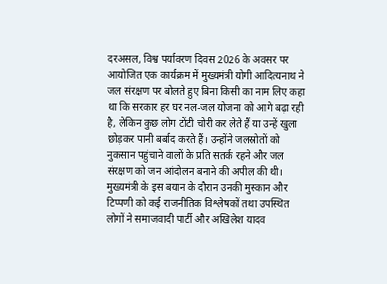दरअसल, विश्व पर्यावरण दिवस 2026 के अवसर पर आयोजित एक कार्यक्रम में मुख्यमंत्री योगी आदित्यनाथ ने जल संरक्षण पर बोलते हुए बिना किसी का नाम लिए कहा था कि सरकार हर घर नल-जल योजना को आगे बढ़ा रही है, लेकिन कुछ लोग टोंटी चोरी कर लेते हैं या उन्हें खुला छोड़कर पानी बर्बाद करते हैं। उन्होंने जलस्रोतों को नुकसान पहुंचाने वालों के प्रति सतर्क रहने और जल संरक्षण को जन आंदोलन बनाने की अपील की थी।
मुख्यमंत्री के इस बयान के दौरान उनकी मुस्कान और टिप्पणी को कई राजनीतिक विश्लेषकों तथा उपस्थित लोगों ने समाजवादी पार्टी और अखिलेश यादव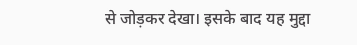से जोड़कर देखा। इसके बाद यह मुद्दा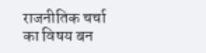राजनीतिक चर्चा का विषय बन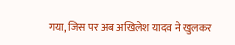गया, जिस पर अब अखिलेश यादव ने खुलकर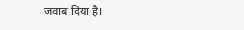जवाब दिया है।